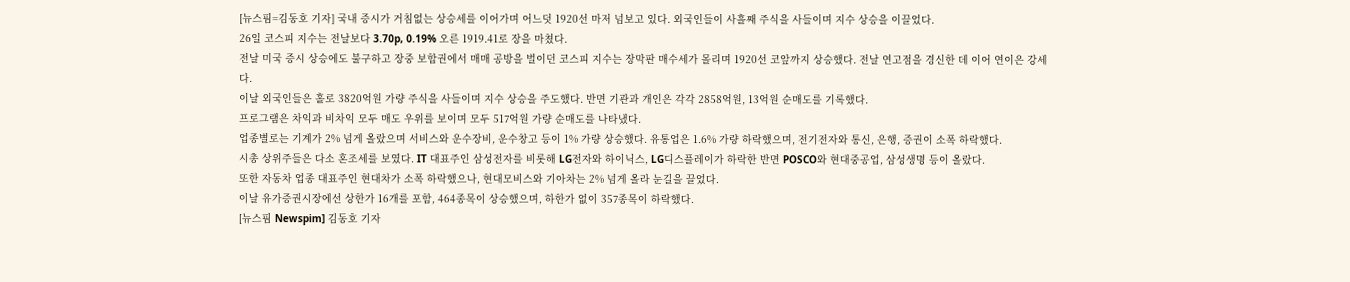[뉴스핌=김동호 기자] 국내 증시가 거침없는 상승세를 이어가며 어느덧 1920선 마저 넘보고 있다. 외국인들이 사흘째 주식을 사들이며 지수 상승을 이끌었다.
26일 코스피 지수는 전날보다 3.70p, 0.19% 오른 1919.41로 장을 마쳤다.
전날 미국 증시 상승에도 불구하고 장중 보합권에서 매매 공방을 벌이던 코스피 지수는 장막판 매수세가 몰리며 1920선 코앞까지 상승했다. 전날 연고점을 경신한 데 이어 연이은 강세다.
이날 외국인들은 홀로 3820억원 가량 주식을 사들이며 지수 상승을 주도했다. 반면 기관과 개인은 각각 2858억원, 13억원 순매도를 기록했다.
프로그램은 차익과 비차익 모두 매도 우위를 보이며 모두 517억원 가량 순매도를 나타냈다.
업종별로는 기계가 2% 넘게 올랐으며 서비스와 운수장비, 운수창고 등이 1% 가량 상승했다. 유통업은 1.6% 가량 하락했으며, 전기전자와 통신, 은행, 증권이 소폭 하락했다.
시총 상위주들은 다소 혼조세를 보였다. IT 대표주인 삼성전자를 비롯해 LG전자와 하이닉스, LG디스플레이가 하락한 반면 POSCO와 현대중공업, 삼성생명 등이 올랐다.
또한 자동차 업종 대표주인 현대차가 소폭 하락했으나, 현대모비스와 기아차는 2% 넘게 올라 눈길을 끌었다.
이날 유가증권시장에선 상한가 16개를 포함, 464종목이 상승했으며, 하한가 없이 357종목이 하락했다.
[뉴스핌 Newspim] 김동호 기자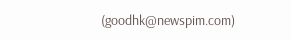(goodhk@newspim.com)